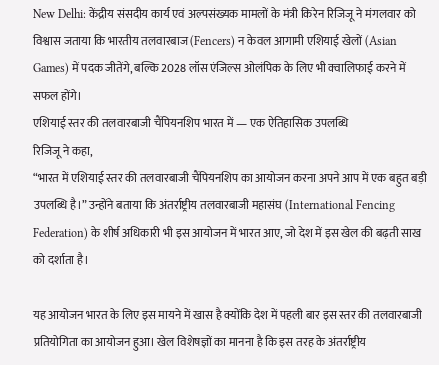New Delhi: केंद्रीय संसदीय कार्य एवं अल्पसंख्यक मामलों के मंत्री किरेन रिजिजू ने मंगलवार को विश्वास जताया कि भारतीय तलवारबाज (Fencers) न केवल आगामी एशियाई खेलों (Asian Games) में पदक जीतेंगे, बल्कि 2028 लॉस एंजिल्स ओलंपिक के लिए भी क्वालिफाई करने में सफल होंगे।
एशियाई स्तर की तलवारबाजी चैंपियनशिप भारत में — एक ऐतिहासिक उपलब्धि
रिजिजू ने कहा,
“भारत में एशियाई स्तर की तलवारबाजी चैंपियनशिप का आयोजन करना अपने आप में एक बहुत बड़ी उपलब्धि है।” उन्होंने बताया कि अंतर्राष्ट्रीय तलवारबाजी महासंघ (International Fencing Federation) के शीर्ष अधिकारी भी इस आयोजन में भारत आए, जो देश में इस खेल की बढ़ती साख को दर्शाता है।

यह आयोजन भारत के लिए इस मायने में खास है क्योंकि देश में पहली बार इस स्तर की तलवारबाजी प्रतियोगिता का आयोजन हुआ। खेल विशेषज्ञों का मानना है कि इस तरह के अंतर्राष्ट्रीय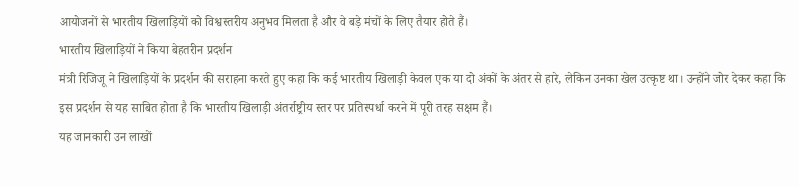आयोजनों से भारतीय खिलाड़ियों को विश्वस्तरीय अनुभव मिलता है और वे बड़े मंचों के लिए तैयार होते हैं।
भारतीय खिलाड़ियों ने किया बेहतरीन प्रदर्शन
मंत्री रिजिजू ने खिलाड़ियों के प्रदर्शन की सराहना करते हुए कहा कि कई भारतीय खिलाड़ी केवल एक या दो अंकों के अंतर से हारे, लेकिन उनका खेल उत्कृष्ट था। उन्होंने जोर देकर कहा कि इस प्रदर्शन से यह साबित होता है कि भारतीय खिलाड़ी अंतर्राष्ट्रीय स्तर पर प्रतिस्पर्धा करने में पूरी तरह सक्षम हैं।
यह जानकारी उन लाखों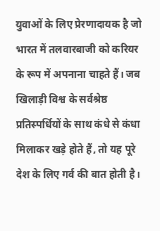युवाओं के लिए प्रेरणादायक है जो भारत में तलवारबाजी को करियर के रूप में अपनाना चाहते हैं। जब खिलाड़ी विश्व के सर्वश्रेष्ठ प्रतिस्पर्धियों के साथ कंधे से कंधा मिलाकर खड़े होते हैं, तो यह पूरे देश के लिए गर्व की बात होती है।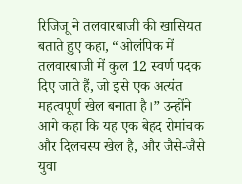रिजिजू ने तलवारबाजी की खासियत बताते हुए कहा, “ओलंपिक में तलवारबाजी में कुल 12 स्वर्ण पदक दिए जाते हैं, जो इसे एक अत्यंत महत्वपूर्ण खेल बनाता है।” उन्होंने आगे कहा कि यह एक बेहद रोमांचक और दिलचस्प खेल है, और जैसे-जैसे युवा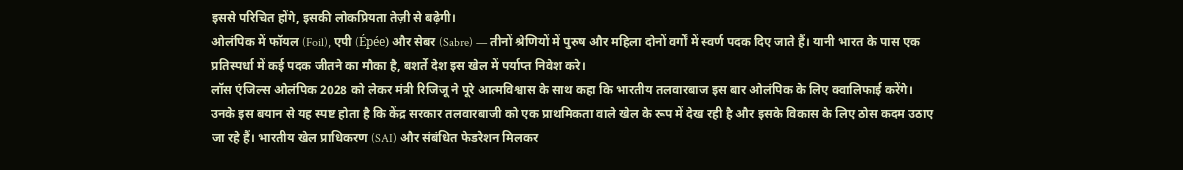इससे परिचित होंगे, इसकी लोकप्रियता तेज़ी से बढ़ेगी।
ओलंपिक में फॉयल (Foil), एपी (Épée) और सेबर (Sabre) — तीनों श्रेणियों में पुरुष और महिला दोनों वर्गों में स्वर्ण पदक दिए जाते हैं। यानी भारत के पास एक प्रतिस्पर्धा में कई पदक जीतने का मौका है, बशर्ते देश इस खेल में पर्याप्त निवेश करे।
लॉस एंजिल्स ओलंपिक 2028 को लेकर मंत्री रिजिजू ने पूरे आत्मविश्वास के साथ कहा कि भारतीय तलवारबाज इस बार ओलंपिक के लिए क्वालिफाई करेंगे। उनके इस बयान से यह स्पष्ट होता है कि केंद्र सरकार तलवारबाजी को एक प्राथमिकता वाले खेल के रूप में देख रही है और इसके विकास के लिए ठोस कदम उठाए जा रहे हैं। भारतीय खेल प्राधिकरण (SAI) और संबंधित फेडरेशन मिलकर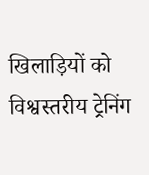खिलाड़ियों को विश्वस्तरीय ट्रेनिंग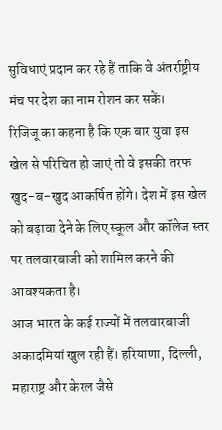सुविधाएं प्रदान कर रहे हैं ताकि वे अंतर्राष्ट्रीय मंच पर देश का नाम रोशन कर सकें।
रिजिजू का कहना है कि एक बार युवा इस खेल से परिचित हो जाएं तो वे इसकी तरफ खुद-ब-खुद आकर्षित होंगे। देश में इस खेल को बढ़ावा देने के लिए स्कूल और कॉलेज स्तर पर तलवारबाजी को शामिल करने की आवश्यकता है।
आज भारत के कई राज्यों में तलवारबाजी अकादमियां खुल रही हैं। हरियाणा, दिल्ली, महाराष्ट्र और केरल जैसे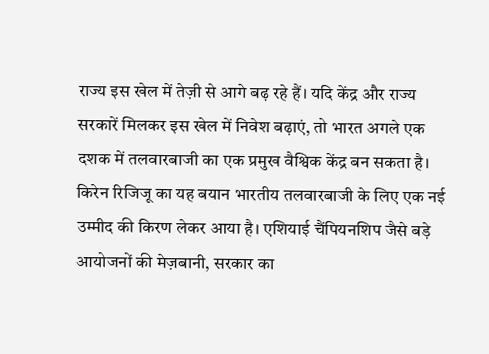राज्य इस खेल में तेज़ी से आगे बढ़ रहे हैं। यदि केंद्र और राज्य सरकारें मिलकर इस खेल में निवेश बढ़ाएं, तो भारत अगले एक दशक में तलवारबाजी का एक प्रमुख वैश्विक केंद्र बन सकता है।
किरेन रिजिजू का यह बयान भारतीय तलवारबाजी के लिए एक नई उम्मीद की किरण लेकर आया है। एशियाई चैंपियनशिप जैसे बड़े आयोजनों की मेज़बानी, सरकार का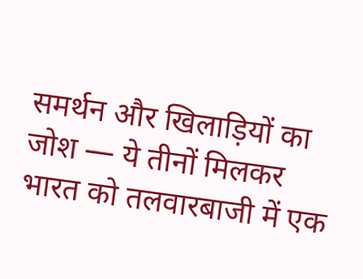समर्थन और खिलाड़ियों का जोश — ये तीनों मिलकर भारत को तलवारबाजी में एक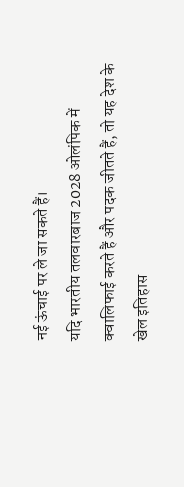नई ऊंचाई पर ले जा सकते हैं।
यदि भारतीय तलवारबाज 2028 ओलंपिक में क्वालिफाई करते हैं और पदक जीतते हैं, तो यह देश के खेल इतिहास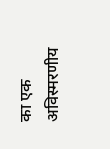का एक अविस्मरणीय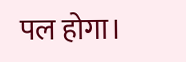पल होगा।